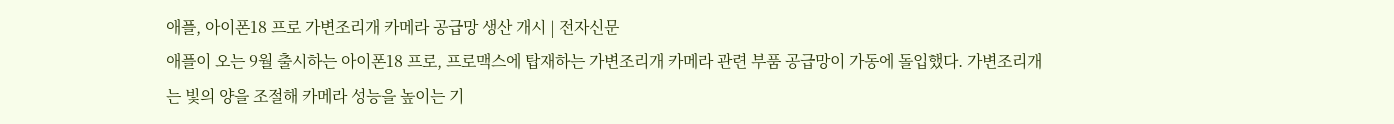애플, 아이폰18 프로 가변조리개 카메라 공급망 생산 개시 | 전자신문
애플이 오는 9월 출시하는 아이폰18 프로, 프로맥스에 탑재하는 가변조리개 카메라 관련 부품 공급망이 가동에 돌입했다. 가변조리개는 빛의 양을 조절해 카메라 성능을 높이는 기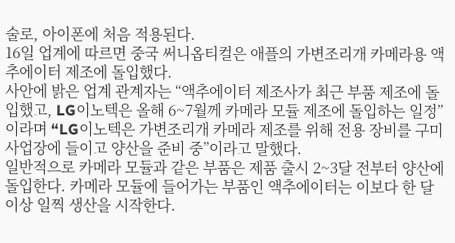술로, 아이폰에 처음 적용된다.
16일 업계에 따르면 중국 써니옵티컬은 애플의 가변조리개 카메라용 액추에이터 제조에 돌입했다.
사안에 밝은 업계 관계자는 “액추에이터 제조사가 최근 부품 제조에 돌입했고, LG이노텍은 올해 6~7월께 카메라 모듈 제조에 돌입하는 일정”이라며 “LG이노텍은 가변조리개 카메라 제조를 위해 전용 장비를 구미 사업장에 들이고 양산을 준비 중”이라고 말했다.
일반적으로 카메라 모듈과 같은 부품은 제품 출시 2~3달 전부터 양산에 돌입한다. 카메라 모듈에 들어가는 부품인 액추에이터는 이보다 한 달 이상 일찍 생산을 시작한다.